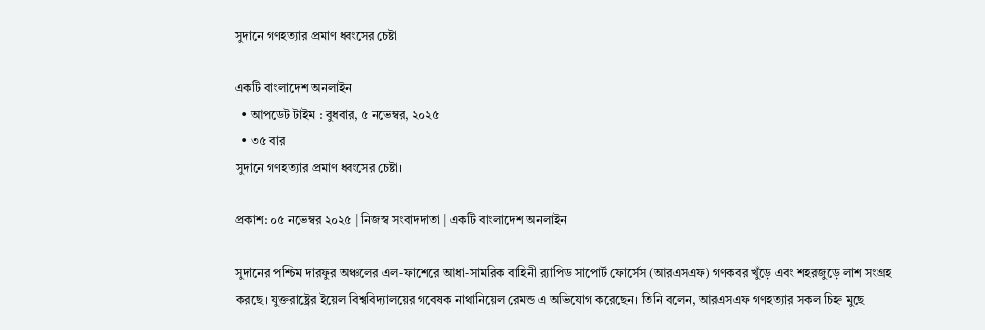সুদানে গণহত্যার প্রমাণ ধ্বংসের চেষ্টা

একটি বাংলাদেশ অনলাইন
  • আপডেট টাইম : বুধবার, ৫ নভেম্বর, ২০২৫
  • ৩৫ বার
সুদানে গণহত্যার প্রমাণ ধ্বংসের চেষ্টা।

প্রকাশ: ০৫ নভেম্বর ২০২৫ | নিজস্ব সংবাদদাতা | একটি বাংলাদেশ অনলাইন

সুদানের পশ্চিম দারফুর অঞ্চলের এল-ফাশেরে আধা-সামরিক বাহিনী র‌্যাপিড সাপোর্ট ফোর্সেস (আরএসএফ) গণকবর খুঁড়ে এবং শহরজুড়ে লাশ সংগ্রহ করছে। যুক্তরাষ্ট্রের ইয়েল বিশ্ববিদ্যালয়ের গবেষক নাথানিয়েল রেমন্ড এ অভিযোগ করেছেন। তিনি বলেন, আরএসএফ গণহত্যার সকল চিহ্ন মুছে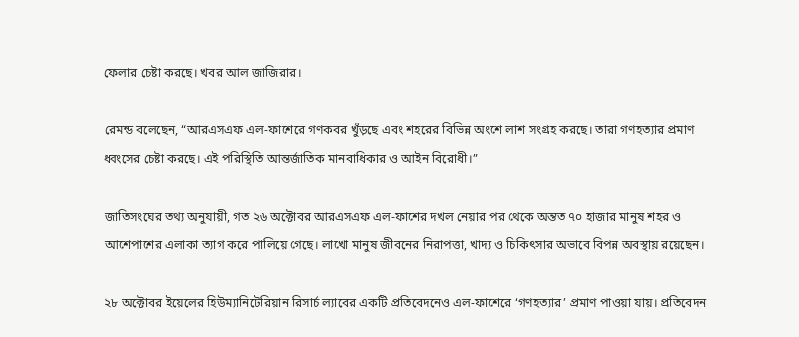ফেলার চেষ্টা করছে। খবর আল জাজিরার।

রেমন্ড বলেছেন, “আরএসএফ এল-ফাশেরে গণকবর খুঁড়ছে এবং শহরের বিভিন্ন অংশে লাশ সংগ্রহ করছে। তারা গণহত্যার প্রমাণ ধ্বংসের চেষ্টা করছে। এই পরিস্থিতি আন্তর্জাতিক মানবাধিকার ও আইন বিরোধী।”

জাতিসংঘের তথ্য অনুযায়ী, গত ২৬ অক্টোবর আরএসএফ এল-ফাশের দখল নেয়ার পর থেকে অন্তত ৭০ হাজার মানুষ শহর ও আশেপাশের এলাকা ত্যাগ করে পালিয়ে গেছে। লাখো মানুষ জীবনের নিরাপত্তা, খাদ্য ও চিকিৎসার অভাবে বিপন্ন অবস্থায় রয়েছেন।

২৮ অক্টোবর ইয়েলের হিউম্যানিটেরিয়ান রিসার্চ ল্যাবের একটি প্রতিবেদনেও এল-ফাশেরে ‘গণহত্যার’ প্রমাণ পাওয়া যায়। প্রতিবেদন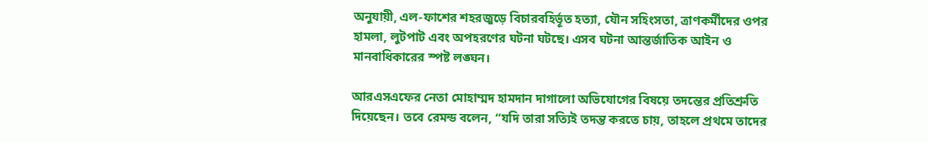অনুযায়ী, এল-ফাশের শহরজুড়ে বিচারবহির্ভূত হত্যা, যৌন সহিংসতা, ত্রাণকর্মীদের ওপর হামলা, লুটপাট এবং অপহরণের ঘটনা ঘটছে। এসব ঘটনা আন্তর্জাতিক আইন ও মানবাধিকারের স্পষ্ট লঙ্ঘন।

আরএসএফের নেতা মোহাম্মদ হামদান দাগালো অভিযোগের বিষয়ে তদন্তের প্রতিশ্রুতি দিয়েছেন। তবে রেমন্ড বলেন, “যদি তারা সত্যিই তদন্ত করতে চায়, তাহলে প্রথমে তাদের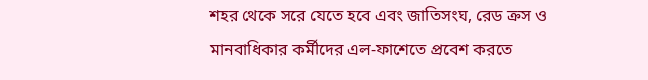শহর থেকে সরে যেতে হবে এবং জাতিসংঘ, রেড ক্রস ও মানবাধিকার কর্মীদের এল-ফাশেতে প্রবেশ করতে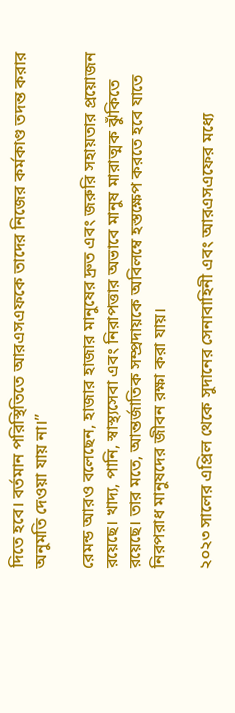দিতে হবে। বর্তমান পরিস্থিতিতে আরএসএফকে তাদের নিজের কর্মকাণ্ড তদন্ত করার অনুমতি দেওয়া যায় না।”

রেমন্ড আরও বলেছেন, হাজার হাজার মানুষের দ্রুত এবং জরুরি সহায়তার প্রয়োজন রয়েছে। খাদ্য, পানি, স্বাস্থ্যসেবা এবং নিরাপত্তার অভাবে মানুষ মারাত্মক ঝুঁকিতে রয়েছে। তার মতে, আন্তর্জাতিক সম্প্রদায়কে অবিলম্বে হস্তক্ষেপ করতে হবে যাতে নিরপরাধ মানুষদের জীবন রক্ষা করা যায়।

২০২৩ সালের এপ্রিল থেকে সুদানের সেনাবাহিনী এবং আরএসএফের মধ্যে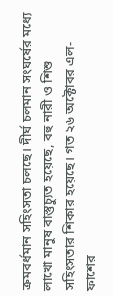ক্রমবর্ধমান সহিংসতা চলছে। দীর্ঘ চলমান সংঘর্ষের মধ্যে লাখো মানুষ বাস্তুচ্যুত হয়েছে, বহু নারী ও শিশু সহিংসতার শিকার হয়েছে। গত ২৬ অক্টোবর এল-ফাশের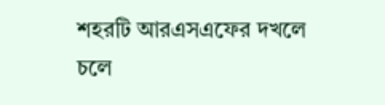শহরটি আরএসএফের দখলে চলে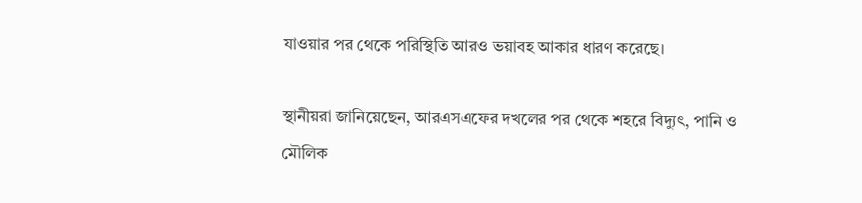যাওয়ার পর থেকে পরিস্থিতি আরও ভয়াবহ আকার ধারণ করেছে।

স্থানীয়রা জানিয়েছেন, আরএসএফের দখলের পর থেকে শহরে বিদ্যুৎ, পানি ও মৌলিক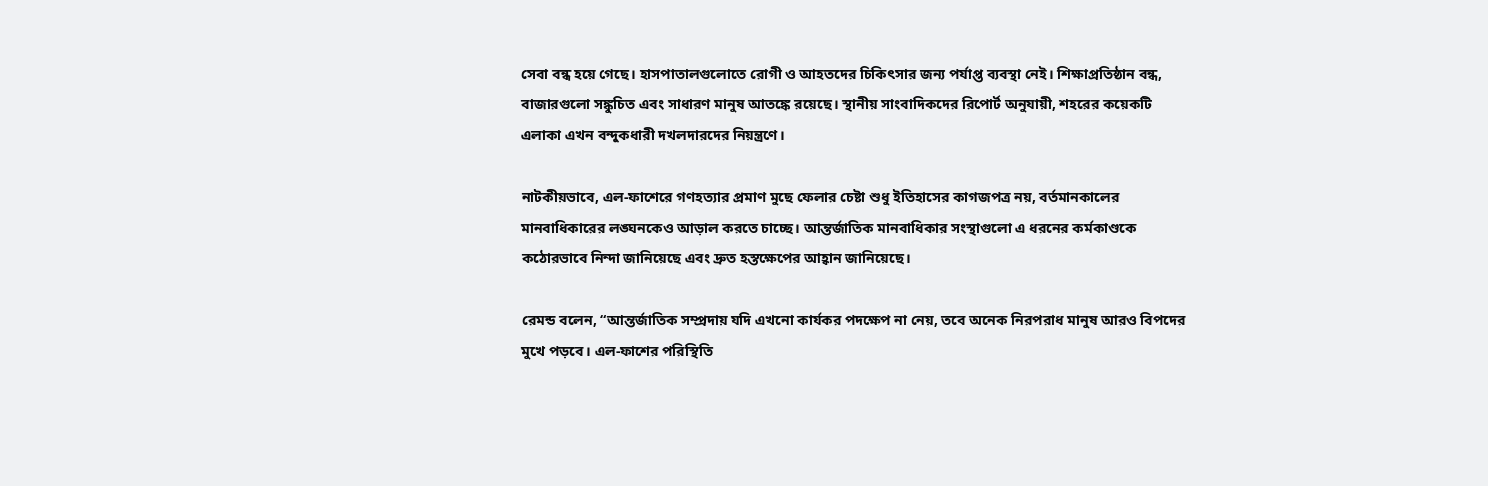সেবা বন্ধ হয়ে গেছে। হাসপাতালগুলোতে রোগী ও আহতদের চিকিৎসার জন্য পর্যাপ্ত ব্যবস্থা নেই। শিক্ষাপ্রতিষ্ঠান বন্ধ, বাজারগুলো সঙ্কুচিত এবং সাধারণ মানুষ আতঙ্কে রয়েছে। স্থানীয় সাংবাদিকদের রিপোর্ট অনুযায়ী, শহরের কয়েকটি এলাকা এখন বন্দুকধারী দখলদারদের নিয়ন্ত্রণে।

নাটকীয়ভাবে, এল-ফাশেরে গণহত্যার প্রমাণ মুছে ফেলার চেষ্টা শুধু ইতিহাসের কাগজপত্র নয়, বর্তমানকালের মানবাধিকারের লঙ্ঘনকেও আড়াল করতে চাচ্ছে। আন্তর্জাতিক মানবাধিকার সংস্থাগুলো এ ধরনের কর্মকাণ্ডকে কঠোরভাবে নিন্দা জানিয়েছে এবং দ্রুত হস্তক্ষেপের আহ্বান জানিয়েছে।

রেমন্ড বলেন, “আন্তর্জাতিক সম্প্রদায় যদি এখনো কার্যকর পদক্ষেপ না নেয়, তবে অনেক নিরপরাধ মানুষ আরও বিপদের মুখে পড়বে। এল-ফাশের পরিস্থিতি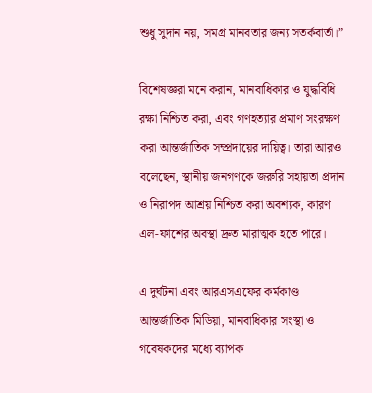শুধু সুদান নয়, সমগ্র মানবতার জন্য সতর্কবার্তা।”

বিশেষজ্ঞরা মনে করান, মানবাধিকার ও যুদ্ধবিধি রক্ষা নিশ্চিত করা, এবং গণহত্যার প্রমাণ সংরক্ষণ করা আন্তর্জাতিক সম্প্রদায়ের দায়িত্ব। তারা আরও বলেছেন, স্থানীয় জনগণকে জরুরি সহায়তা প্রদান ও নিরাপদ আশ্রয় নিশ্চিত করা অবশ্যক, কারণ এল-ফাশের অবস্থা দ্রুত মারাত্মক হতে পারে।

এ দুর্ঘটনা এবং আরএসএফের কর্মকাণ্ড আন্তর্জাতিক মিডিয়া, মানবাধিকার সংস্থা ও গবেষকদের মধ্যে ব্যাপক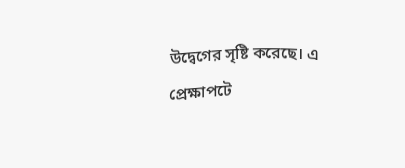উদ্বেগের সৃষ্টি করেছে। এ প্রেক্ষাপটে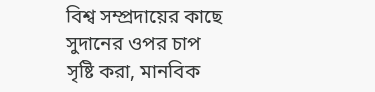বিশ্ব সম্প্রদায়ের কাছে সুদানের ওপর চাপ সৃষ্টি করা, মানবিক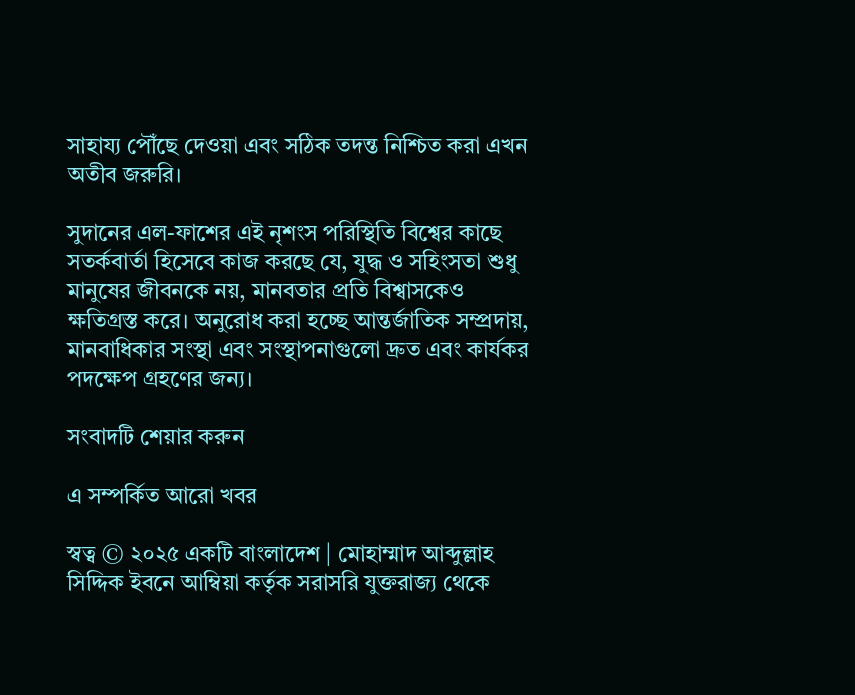সাহায্য পৌঁছে দেওয়া এবং সঠিক তদন্ত নিশ্চিত করা এখন অতীব জরুরি।

সুদানের এল-ফাশের এই নৃশংস পরিস্থিতি বিশ্বের কাছে সতর্কবার্তা হিসেবে কাজ করছে যে, যুদ্ধ ও সহিংসতা শুধু মানুষের জীবনকে নয়, মানবতার প্রতি বিশ্বাসকেও ক্ষতিগ্রস্ত করে। অনুরোধ করা হচ্ছে আন্তর্জাতিক সম্প্রদায়, মানবাধিকার সংস্থা এবং সংস্থাপনাগুলো দ্রুত এবং কার্যকর পদক্ষেপ গ্রহণের জন্য।

সংবাদটি শেয়ার করুন

এ সম্পর্কিত আরো খবর

স্বত্ব © ২০২৫ একটি বাংলাদেশ | মোহাম্মাদ আব্দুল্লাহ সিদ্দিক ইবনে আম্বিয়া কর্তৃক সরাসরি যুক্তরাজ্য থেকে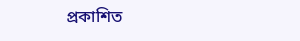প্রকাশিত